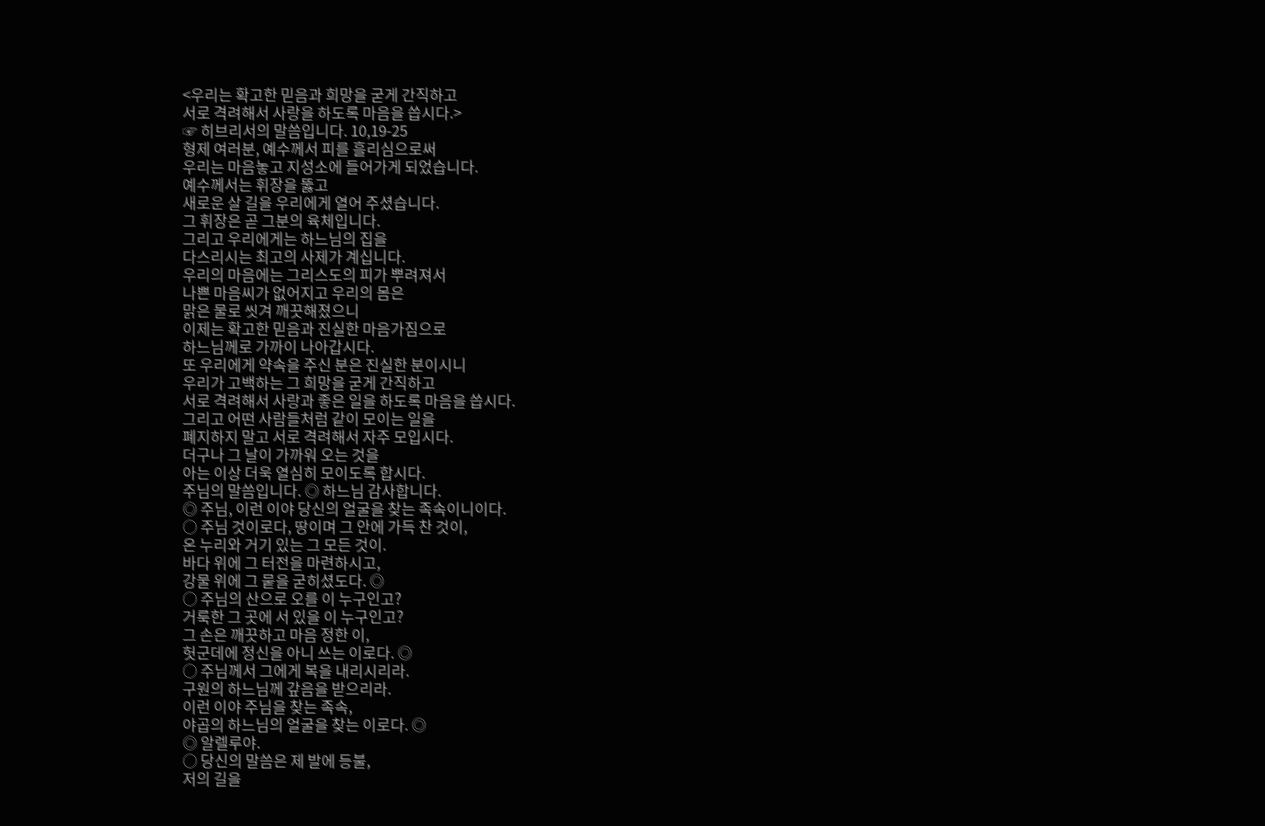<우리는 확고한 믿음과 희망을 굳게 간직하고
서로 격려해서 사랑을 하도록 마음을 씁시다.>
☞ 히브리서의 말씀입니다. 10,19-25
형제 여러분, 예수께서 피를 흘리심으로써
우리는 마음놓고 지성소에 들어가게 되었습니다.
예수께서는 휘장을 뚫고
새로운 살 길을 우리에게 열어 주셨습니다.
그 휘장은 곧 그분의 육체입니다.
그리고 우리에게는 하느님의 집을
다스리시는 최고의 사제가 계십니다.
우리의 마음에는 그리스도의 피가 뿌려져서
나쁜 마음씨가 없어지고 우리의 몸은
맑은 물로 씻겨 깨끗해졌으니
이제는 확고한 믿음과 진실한 마음가짐으로
하느님께로 가까이 나아갑시다.
또 우리에게 약속을 주신 분은 진실한 분이시니
우리가 고백하는 그 희망을 굳게 간직하고
서로 격려해서 사랑과 좋은 일을 하도록 마음을 씁시다.
그리고 어떤 사람들처럼 같이 모이는 일을
폐지하지 말고 서로 격려해서 자주 모입시다.
더구나 그 날이 가까워 오는 것을
아는 이상 더욱 열심히 모이도록 합시다.
주님의 말씀입니다. ◎ 하느님 감사합니다.
◎ 주님, 이런 이야 당신의 얼굴을 찾는 족속이니이다.
○ 주님 것이로다, 땅이며 그 안에 가득 찬 것이,
온 누리와 거기 있는 그 모든 것이.
바다 위에 그 터전을 마련하시고,
강물 위에 그 뭍을 굳히셨도다. ◎
○ 주님의 산으로 오를 이 누구인고?
거룩한 그 곳에 서 있을 이 누구인고?
그 손은 깨끗하고 마음 정한 이,
헛군데에 정신을 아니 쓰는 이로다. ◎
○ 주님께서 그에게 복을 내리시리라.
구원의 하느님께 갚음을 받으리라.
이런 이야 주님을 찾는 족속,
야곱의 하느님의 얼굴을 찾는 이로다. ◎
◎ 알렐루야.
○ 당신의 말씀은 제 발에 등불,
저의 길을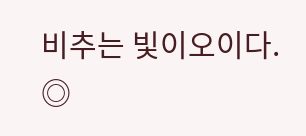비추는 빛이오이다.
◎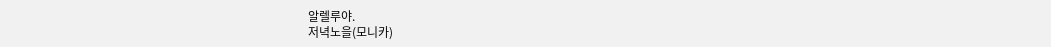알렐루야.
저녁노을(모니카)